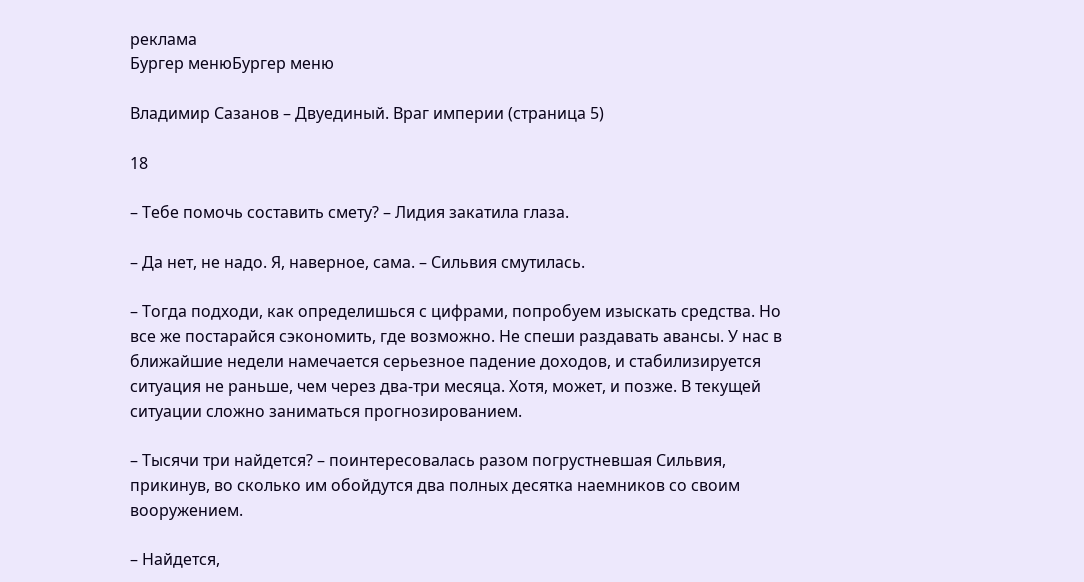реклама
Бургер менюБургер меню

Владимир Сазанов – Двуединый. Враг империи (страница 5)

18

– Тебе помочь составить смету? – Лидия закатила глаза.

– Да нет, не надо. Я, наверное, сама. – Сильвия смутилась.

– Тогда подходи, как определишься с цифрами, попробуем изыскать средства. Но все же постарайся сэкономить, где возможно. Не спеши раздавать авансы. У нас в ближайшие недели намечается серьезное падение доходов, и стабилизируется ситуация не раньше, чем через два-три месяца. Хотя, может, и позже. В текущей ситуации сложно заниматься прогнозированием.

– Тысячи три найдется? – поинтересовалась разом погрустневшая Сильвия, прикинув, во сколько им обойдутся два полных десятка наемников со своим вооружением.

– Найдется,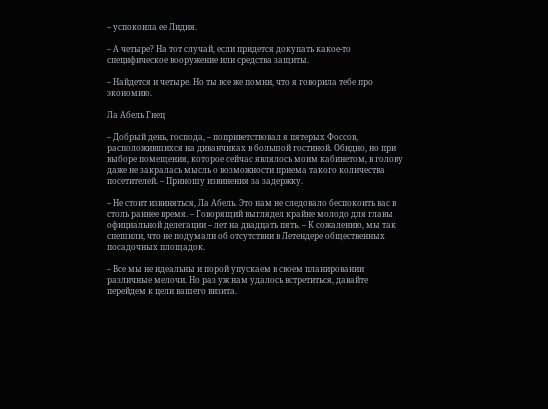– успокоила ее Лидия.

– А четыре? На тот случай, если придется докупать какое-то специфическое вооружение или средства защиты.

– Найдется и четыре. Но ты все же помни, что я говорила тебе про экономию.

Ла Абель Гнец

– Добрый день, господа, – поприветствовал я пятерых Фоссов, расположившихся на диванчиках в большой гостиной. Обидно, но при выборе помещения, которое сейчас являлось моим кабинетом, в голову даже не закралась мысль о возможности приема такого количества посетителей. – Приношу извинения за задержку.

– Не стоит извиняться, Ла Абель. Это нам не следовало беспокоить вас в столь раннее время. – Говорящий выглядел крайне молодо для главы официальной делегации – лет на двадцать пять. – К сожалению, мы так спешили, что не подумали об отсутствии в Летендере общественных посадочных площадок.

– Все мы не идеальны и порой упускаем в своем планировании различные мелочи. Но раз уж нам удалось встретиться, давайте перейдем к цели вашего визита.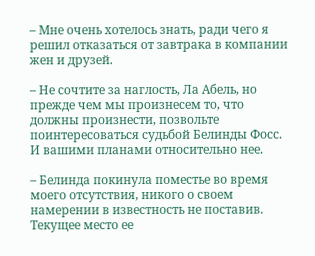– Мне очень хотелось знать, ради чего я решил отказаться от завтрака в компании жен и друзей.

– Не сочтите за наглость, Ла Абель, но прежде чем мы произнесем то, что должны произнести, позвольте поинтересоваться судьбой Белинды Фосс. И вашими планами относительно нее.

– Белинда покинула поместье во время моего отсутствия, никого о своем намерении в известность не поставив. Текущее место ее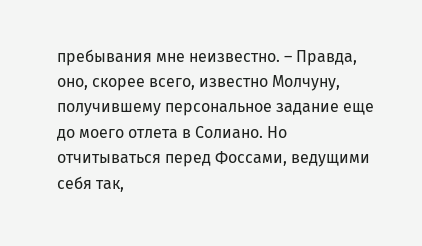пребывания мне неизвестно. – Правда, оно, скорее всего, известно Молчуну, получившему персональное задание еще до моего отлета в Солиано. Но отчитываться перед Фоссами, ведущими себя так,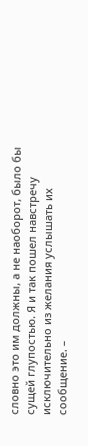словно это им должны, а не наоборот, было бы сущей глупостью. Я и так пошел навстречу исключительно из желания услышать их сообщение. –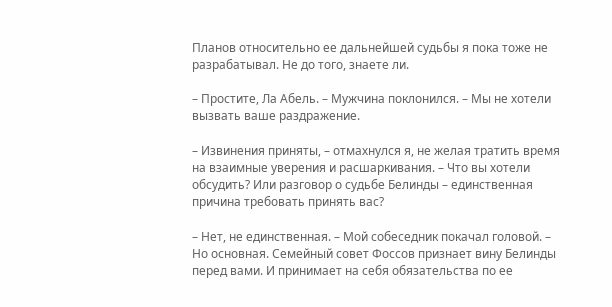Планов относительно ее дальнейшей судьбы я пока тоже не разрабатывал. Не до того, знаете ли.

– Простите, Ла Абель. – Мужчина поклонился. – Мы не хотели вызвать ваше раздражение.

– Извинения приняты, – отмахнулся я, не желая тратить время на взаимные уверения и расшаркивания. – Что вы хотели обсудить? Или разговор о судьбе Белинды – единственная причина требовать принять вас?

– Нет, не единственная. – Мой собеседник покачал головой. – Но основная. Семейный совет Фоссов признает вину Белинды перед вами. И принимает на себя обязательства по ее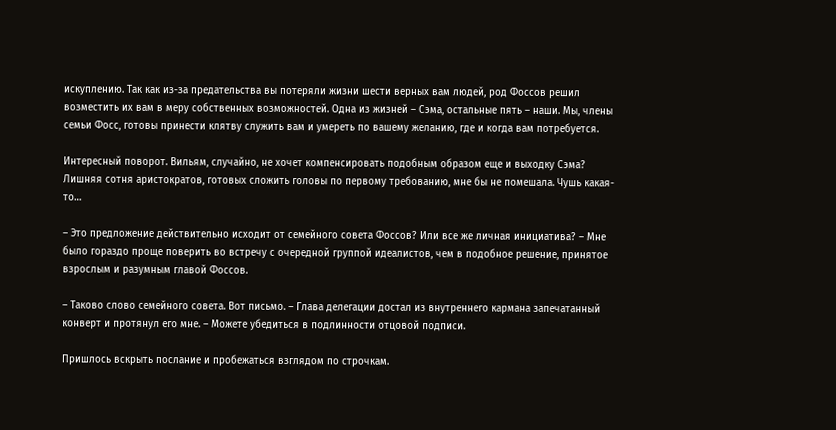искуплению. Так как из-за предательства вы потеряли жизни шести верных вам людей, род Фоссов решил возместить их вам в меру собственных возможностей. Одна из жизней – Сэма, остальные пять – наши. Мы, члены семьи Фосс, готовы принести клятву служить вам и умереть по вашему желанию, где и когда вам потребуется.

Интересный поворот. Вильям, случайно, не хочет компенсировать подобным образом еще и выходку Сэма? Лишняя сотня аристократов, готовых сложить головы по первому требованию, мне бы не помешала. Чушь какая-то…

– Это предложение действительно исходит от семейного совета Фоссов? Или все же личная инициатива? – Мне было гораздо проще поверить во встречу с очередной группой идеалистов, чем в подобное решение, принятое взрослым и разумным главой Фоссов.

– Таково слово семейного совета. Вот письмо. – Глава делегации достал из внутреннего кармана запечатанный конверт и протянул его мне. – Можете убедиться в подлинности отцовой подписи.

Пришлось вскрыть послание и пробежаться взглядом по строчкам.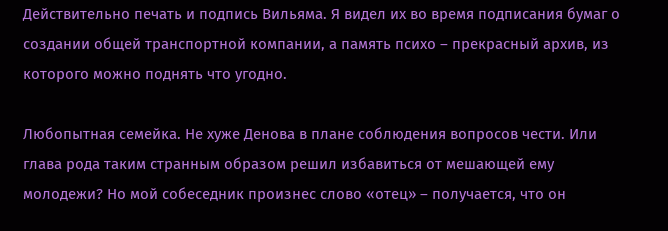Действительно печать и подпись Вильяма. Я видел их во время подписания бумаг о создании общей транспортной компании, а память психо – прекрасный архив, из которого можно поднять что угодно.

Любопытная семейка. Не хуже Денова в плане соблюдения вопросов чести. Или глава рода таким странным образом решил избавиться от мешающей ему молодежи? Но мой собеседник произнес слово «отец» – получается, что он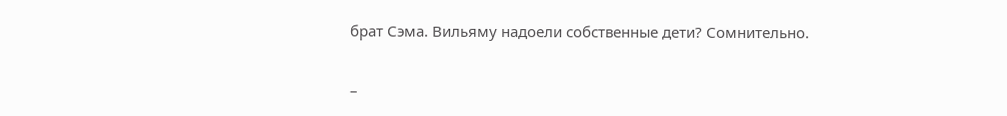брат Сэма. Вильяму надоели собственные дети? Сомнительно.

–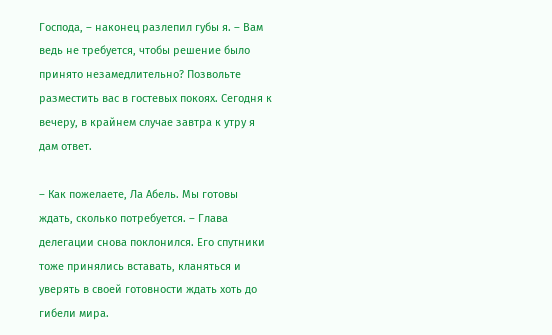Господа, – наконец разлепил губы я. – Вам ведь не требуется, чтобы решение было принято незамедлительно? Позвольте разместить вас в гостевых покоях. Сегодня к вечеру, в крайнем случае завтра к утру я дам ответ.

– Как пожелаете, Ла Абель. Мы готовы ждать, сколько потребуется. – Глава делегации снова поклонился. Его спутники тоже принялись вставать, кланяться и уверять в своей готовности ждать хоть до гибели мира.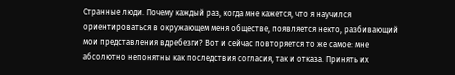Странные люди. Почему каждый раз, когда мне кажется, что я научился ориентироваться в окружающем меня обществе, появляется некто, разбивающий мои представления вдребезги? Вот и сейчас повторяется то же самое: мне абсолютно непонятны как последствия согласия, так и отказа. Принять их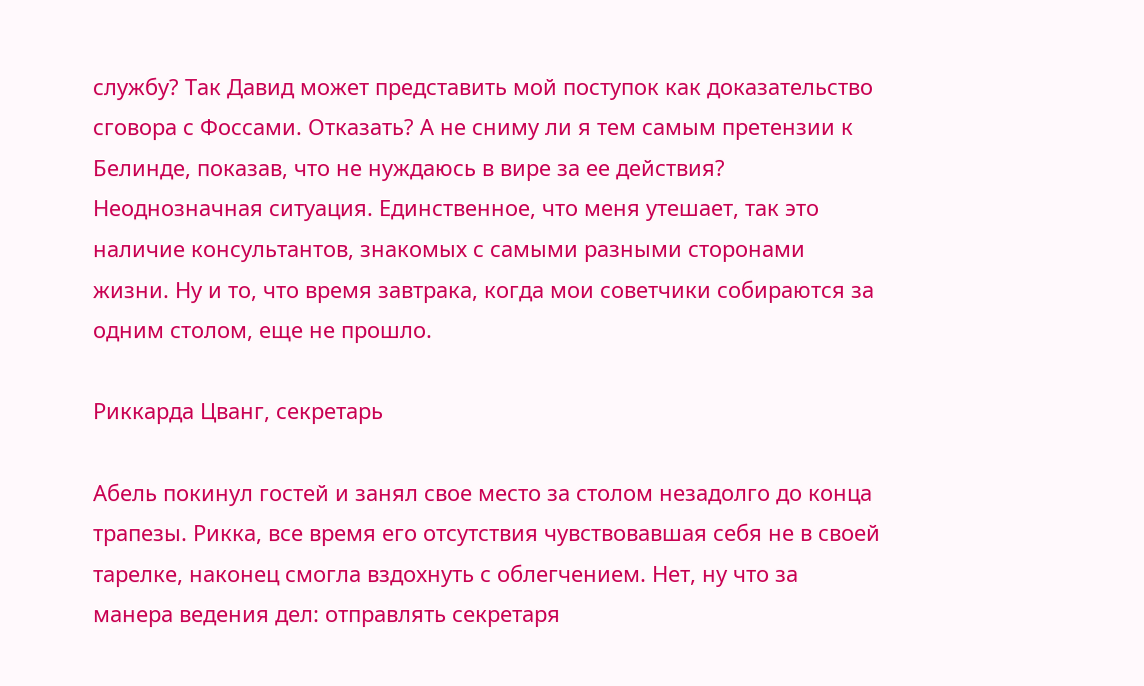службу? Так Давид может представить мой поступок как доказательство сговора с Фоссами. Отказать? А не сниму ли я тем самым претензии к Белинде, показав, что не нуждаюсь в вире за ее действия? Неоднозначная ситуация. Единственное, что меня утешает, так это наличие консультантов, знакомых с самыми разными сторонами жизни. Ну и то, что время завтрака, когда мои советчики собираются за одним столом, еще не прошло.

Риккарда Цванг, секретарь

Абель покинул гостей и занял свое место за столом незадолго до конца трапезы. Рикка, все время его отсутствия чувствовавшая себя не в своей тарелке, наконец смогла вздохнуть с облегчением. Нет, ну что за манера ведения дел: отправлять секретаря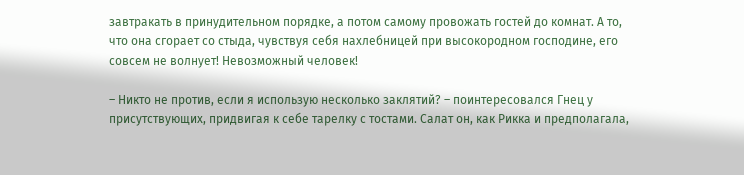завтракать в принудительном порядке, а потом самому провожать гостей до комнат. А то, что она сгорает со стыда, чувствуя себя нахлебницей при высокородном господине, его совсем не волнует! Невозможный человек!

– Никто не против, если я использую несколько заклятий? – поинтересовался Гнец у присутствующих, придвигая к себе тарелку с тостами. Салат он, как Рикка и предполагала,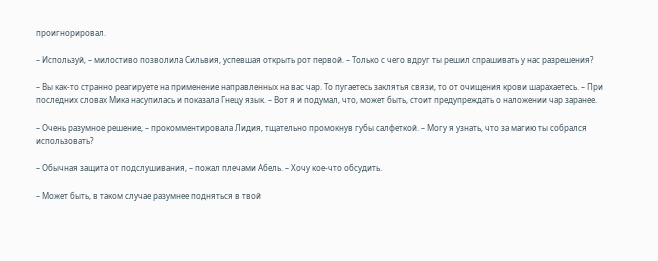проигнорировал.

– Используй, – милостиво позволила Сильвия, успевшая открыть рот первой. – Только с чего вдруг ты решил спрашивать у нас разрешения?

– Вы как-то странно реагируете на применение направленных на вас чар. То пугаетесь заклятья связи, то от очищения крови шарахаетесь. – При последних словах Мика насупилась и показала Гнецу язык. – Вот я и подумал, что, может быть, стоит предупреждать о наложении чар заранее.

– Очень разумное решение, – прокомментировала Лидия, тщательно промокнув губы салфеткой. – Могу я узнать, что за магию ты собрался использовать?

– Обычная защита от подслушивания, – пожал плечами Абель. – Хочу кое-что обсудить.

– Может быть, в таком случае разумнее подняться в твой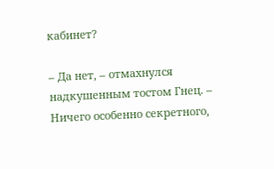кабинет?

– Да нет, – отмахнулся надкушенным тостом Гнец. – Ничего особенно секретного,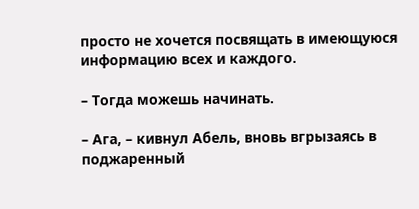просто не хочется посвящать в имеющуюся информацию всех и каждого.

– Тогда можешь начинать.

– Ага, – кивнул Абель, вновь вгрызаясь в поджаренный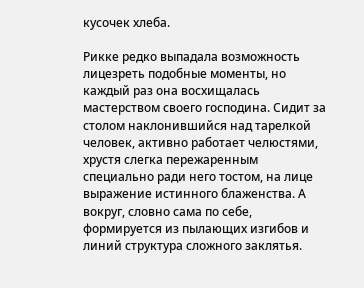кусочек хлеба.

Рикке редко выпадала возможность лицезреть подобные моменты, но каждый раз она восхищалась мастерством своего господина. Сидит за столом наклонившийся над тарелкой человек, активно работает челюстями, хрустя слегка пережаренным специально ради него тостом, на лице выражение истинного блаженства. А вокруг, словно сама по себе, формируется из пылающих изгибов и линий структура сложного заклятья.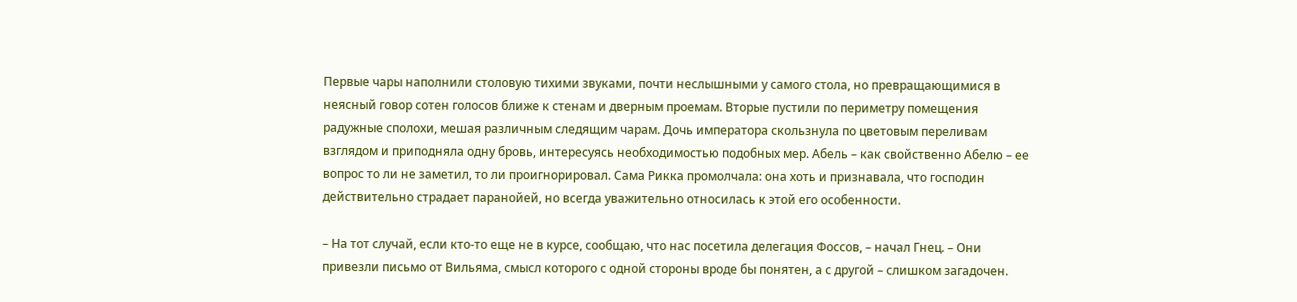Первые чары наполнили столовую тихими звуками, почти неслышными у самого стола, но превращающимися в неясный говор сотен голосов ближе к стенам и дверным проемам. Вторые пустили по периметру помещения радужные сполохи, мешая различным следящим чарам. Дочь императора скользнула по цветовым переливам взглядом и приподняла одну бровь, интересуясь необходимостью подобных мер. Абель – как свойственно Абелю – ее вопрос то ли не заметил, то ли проигнорировал. Сама Рикка промолчала: она хоть и признавала, что господин действительно страдает паранойей, но всегда уважительно относилась к этой его особенности.

– На тот случай, если кто-то еще не в курсе, сообщаю, что нас посетила делегация Фоссов, – начал Гнец. – Они привезли письмо от Вильяма, смысл которого с одной стороны вроде бы понятен, а с другой – слишком загадочен.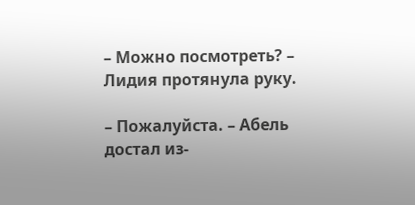– Можно посмотреть? – Лидия протянула руку.

– Пожалуйста. – Абель достал из-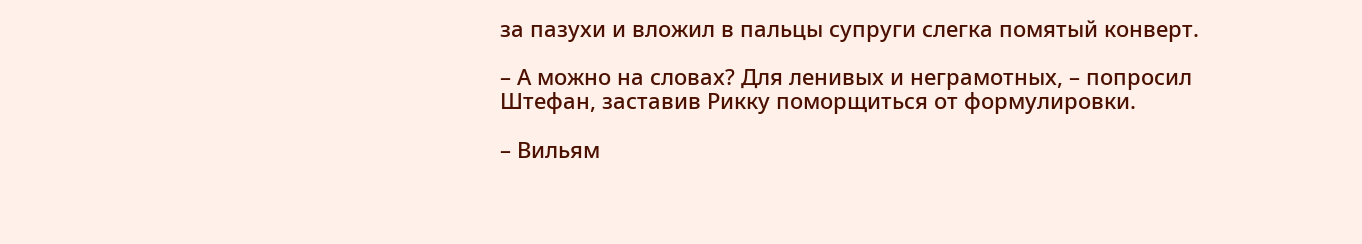за пазухи и вложил в пальцы супруги слегка помятый конверт.

– А можно на словах? Для ленивых и неграмотных, – попросил Штефан, заставив Рикку поморщиться от формулировки.

– Вильям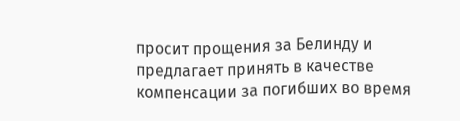просит прощения за Белинду и предлагает принять в качестве компенсации за погибших во время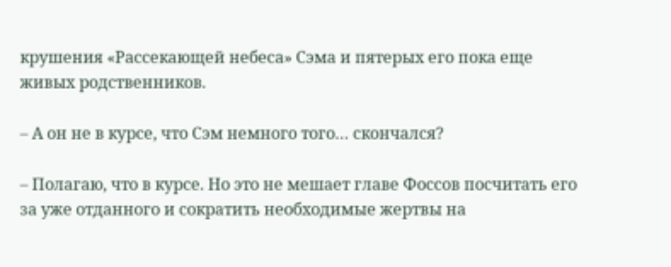крушения «Рассекающей небеса» Сэма и пятерых его пока еще живых родственников.

– А он не в курсе, что Сэм немного того… скончался?

– Полагаю, что в курсе. Но это не мешает главе Фоссов посчитать его за уже отданного и сократить необходимые жертвы на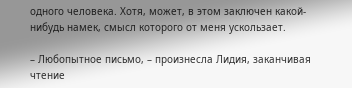одного человека. Хотя, может, в этом заключен какой-нибудь намек, смысл которого от меня ускользает.

– Любопытное письмо, – произнесла Лидия, заканчивая чтение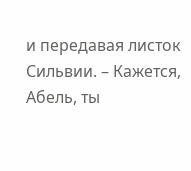и передавая листок Сильвии. – Кажется, Абель, ты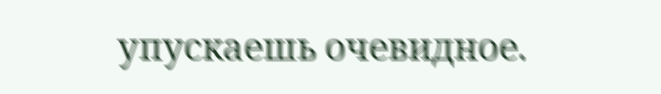упускаешь очевидное.